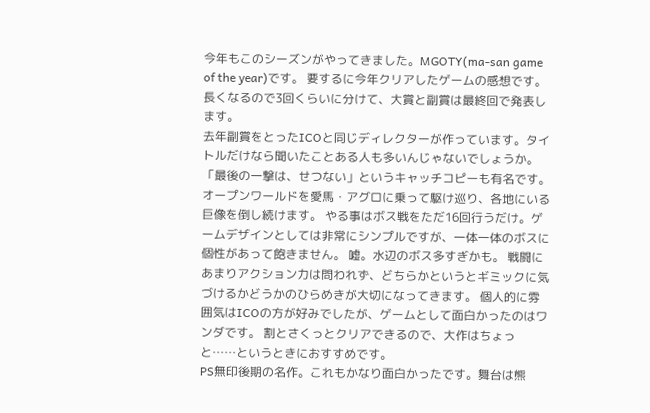今年もこのシーズンがやってきました。MGOTY(ma-san game of the year)です。 要するに今年クリアしたゲームの感想です。 長くなるので3回くらいに分けて、大賞と副賞は最終回で発表します。
去年副賞をとったICOと同じディレクターが作っています。タイトルだけなら聞いたことある人も多いんじゃないでしょうか。 「最後の一撃は、せつない」というキャッチコピーも有名です。オープンワールドを愛馬・アグロに乗って駆け巡り、各地にいる巨像を倒し続けます。 やる事はボス戦をただ16回行うだけ。ゲームデザインとしては非常にシンプルですが、一体一体のボスに個性があって飽きません。 嘘。水辺のボス多すぎかも。 戦闘にあまりアクション力は問われず、どちらかというとギミックに気づけるかどうかのひらめきが大切になってきます。 個人的に雰囲気はICOの方が好みでしたが、ゲームとして面白かったのはワンダです。 割とさくっとクリアできるので、大作はちょっと……というときにおすすめです。
PS無印後期の名作。これもかなり面白かったです。舞台は熊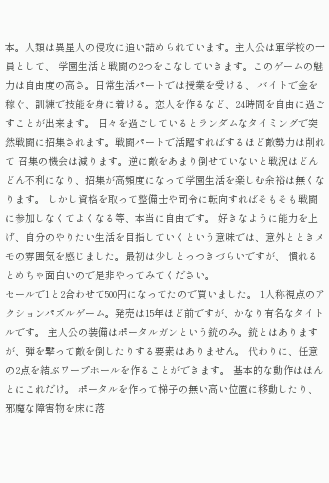本。人類は異星人の侵攻に追い詰められています。主人公は軍学校の一員として、 学園生活と戦闘の2つをこなしていきます。このゲームの魅力は自由度の高さ。日常生活パートでは授業を受ける、 バイトで金を稼ぐ、訓練で技能を身に着ける。恋人を作るなど、24時間を自由に過ごすことが出来ます。 日々を過ごしているとランダムなタイミングで突然戦闘に招集されます。戦闘パートで活躍すればするほど敵勢力は削れて 召集の機会は減ります。逆に敵をあまり倒せていないと戦況はどんどん不利になり、招集が高頻度になって学園生活を楽しむ余裕は無くなります。 しかし資格を取って整備士や司令に転向すればそもそも戦闘に参加しなくてよくなる等、本当に自由です。 好きなように能力を上げ、自分のやりたい生活を目指していくという意味では、意外とときメモの雰囲気を感じました。最初は少しとっつきづらいですが、 慣れるとめちゃ面白いので是非やってみてください。
セールで1と2合わせて500円になってたので買いました。 1人称視点のアクションパズルゲーム。発売は15年ほど前ですが、かなり有名なタイトルです。 主人公の装備はポータルガンという銃のみ。銃とはありますが、弾を撃って敵を倒したりする要素はありません。 代わりに、任意の2点を結ぶワープホールを作ることができます。 基本的な動作はほんとにこれだけ。 ポータルを作って梯子の無い高い位置に移動したり、邪魔な障害物を床に落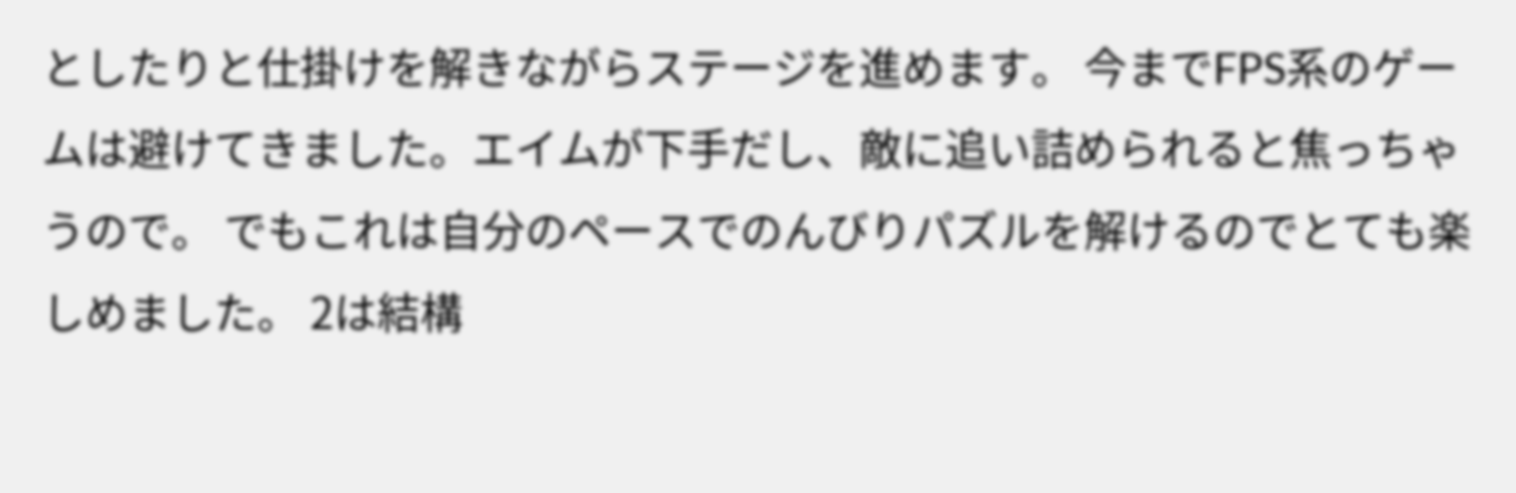としたりと仕掛けを解きながらステージを進めます。 今までFPS系のゲームは避けてきました。エイムが下手だし、敵に追い詰められると焦っちゃうので。 でもこれは自分のペースでのんびりパズルを解けるのでとても楽しめました。 2は結構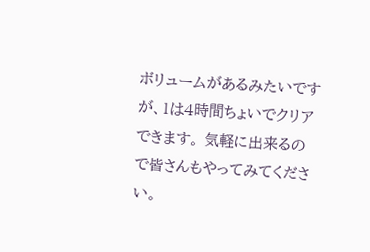ボリュームがあるみたいですが、1は4時間ちょいでクリアできます。 気軽に出来るので皆さんもやってみてください。